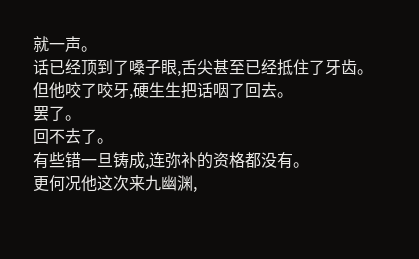就一声。
话已经顶到了嗓子眼,舌尖甚至已经抵住了牙齿。
但他咬了咬牙,硬生生把话咽了回去。
罢了。
回不去了。
有些错一旦铸成,连弥补的资格都没有。
更何况他这次来九幽渊,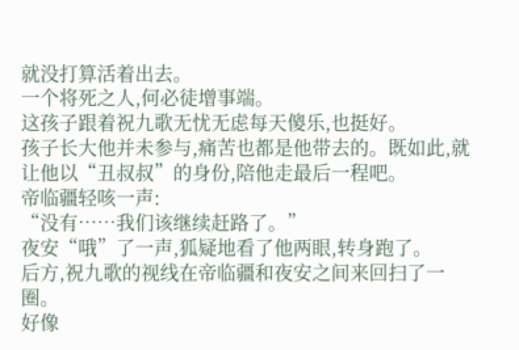就没打算活着出去。
一个将死之人,何必徒增事端。
这孩子跟着祝九歌无忧无虑每天傻乐,也挺好。
孩子长大他并未参与,痛苦也都是他带去的。既如此,就让他以“丑叔叔”的身份,陪他走最后一程吧。
帝临疆轻咳一声:
“没有……我们该继续赶路了。”
夜安“哦”了一声,狐疑地看了他两眼,转身跑了。
后方,祝九歌的视线在帝临疆和夜安之间来回扫了一圈。
好像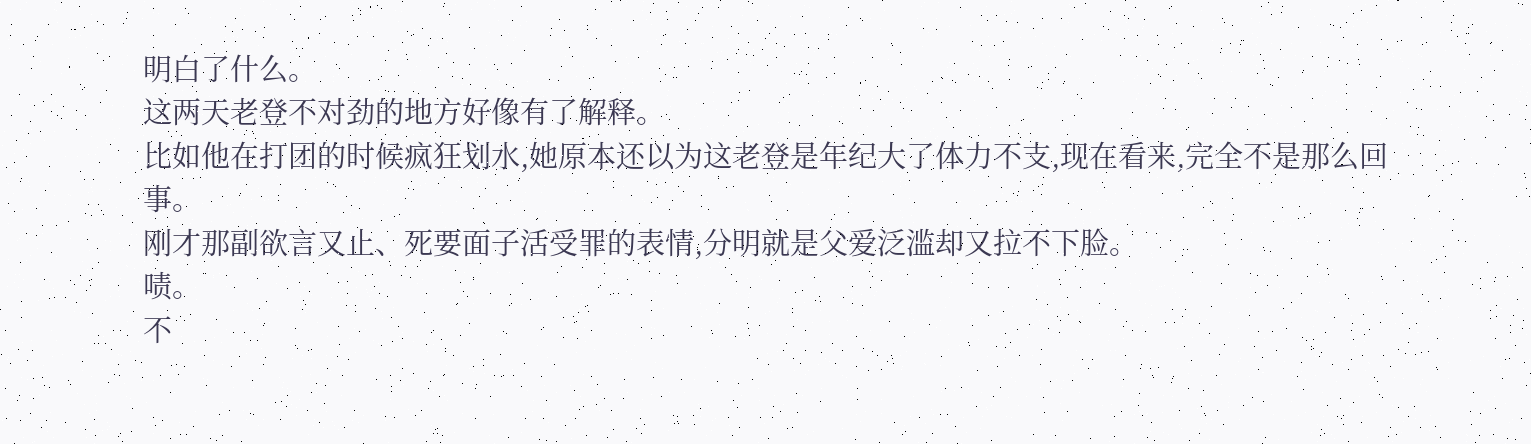明白了什么。
这两天老登不对劲的地方好像有了解释。
比如他在打团的时候疯狂划水,她原本还以为这老登是年纪大了体力不支,现在看来,完全不是那么回事。
刚才那副欲言又止、死要面子活受罪的表情,分明就是父爱泛滥却又拉不下脸。
啧。
不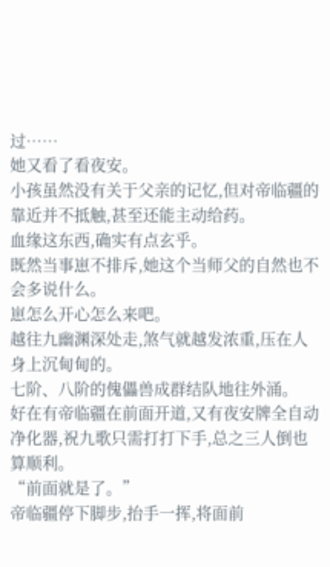过……
她又看了看夜安。
小孩虽然没有关于父亲的记忆,但对帝临疆的靠近并不抵触,甚至还能主动给药。
血缘这东西,确实有点玄乎。
既然当事崽不排斥,她这个当师父的自然也不会多说什么。
崽怎么开心怎么来吧。
越往九幽渊深处走,煞气就越发浓重,压在人身上沉甸甸的。
七阶、八阶的傀儡兽成群结队地往外涌。
好在有帝临疆在前面开道,又有夜安牌全自动净化器,祝九歌只需打打下手,总之三人倒也算顺利。
“前面就是了。”
帝临疆停下脚步,抬手一挥,将面前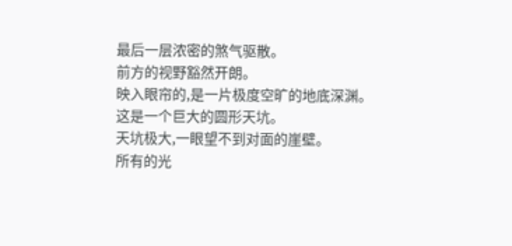最后一层浓密的煞气驱散。
前方的视野豁然开朗。
映入眼帘的,是一片极度空旷的地底深渊。
这是一个巨大的圆形天坑。
天坑极大,一眼望不到对面的崖壁。
所有的光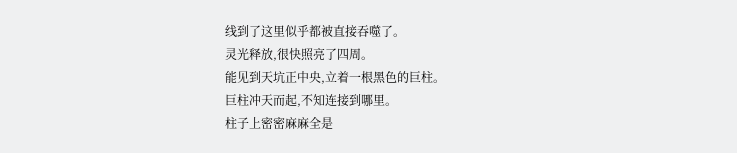线到了这里似乎都被直接吞噬了。
灵光释放,很快照亮了四周。
能见到天坑正中央,立着一根黑色的巨柱。
巨柱冲天而起,不知连接到哪里。
柱子上密密麻麻全是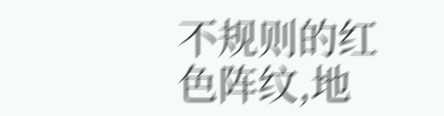不规则的红色阵纹,地